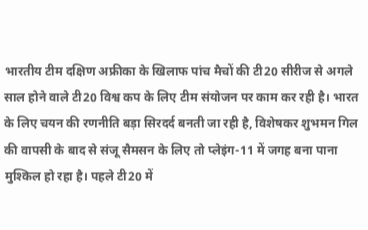भारतीय टीम दक्षिण अफ्रीका के खिलाफ पांच मैचों की टी20 सीरीज से अगले साल होने वाले टी20 विश्व कप के लिए टीम संयोजन पर काम कर रही है। भारत के लिए चयन की रणनीति बड़ा सिरदर्द बनती जा रही है, विशेषकर शुभमन गिल की वापसी के बाद से संजू सैमसन के लिए तो प्लेइंग-11 में जगह बना पाना मुश्किल हो रहा है। पहले टी20 में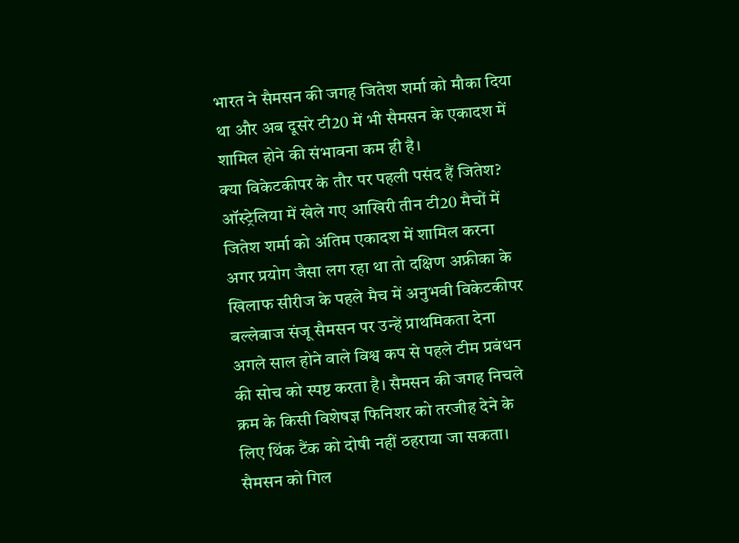भारत ने सैमसन की जगह जितेश शर्मा को मौका दिया था और अब दूसरे टी20 में भी सैमसन के एकादश में शामिल होने की संभावना कम ही है।
क्या विकेटकीपर के तौर पर पहली पसंद हैं जितेश?
ऑस्ट्रेलिया में खेले गए आखिरी तीन टी20 मैचों में जितेश शर्मा को अंतिम एकादश में शामिल करना अगर प्रयोग जैसा लग रहा था तो दक्षिण अफ्रीका के खिलाफ सीरीज के पहले मैच में अनुभवी विकेटकीपर बल्लेबाज संजू सैमसन पर उन्हें प्राथमिकता देना अगले साल होने वाले विश्व कप से पहले टीम प्रबंधन की सोच को स्पष्ट करता है। सैमसन की जगह निचले क्रम के किसी विशेषज्ञ फिनिशर को तरजीह देने के लिए थिंक टैंक को दोषी नहीं ठहराया जा सकता। सैमसन को गिल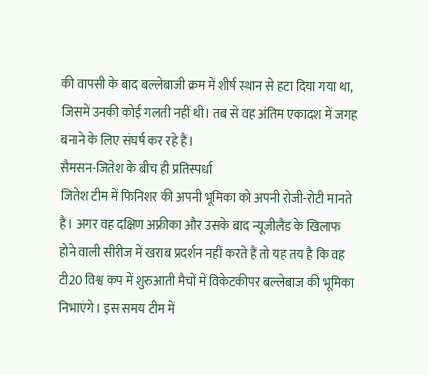की वापसी के बाद बल्लेबाजी क्रम में शीर्ष स्थान से हटा दिया गया था, जिसमें उनकी कोई गलती नहीं थी। तब से वह अंतिम एकादश में जगह बनाने के लिए संघर्ष कर रहे हैं।
सैमसन-जितेश के बीच ही प्रतिस्पर्धा
जितेश टीम में फिनिशर की अपनी भूमिका को अपनी रोजी-रोटी मानते हैं। अगर वह दक्षिण अफ्रीका और उसके बाद न्यूजीलैंड के खिलाफ होने वाली सीरीज में खराब प्रदर्शन नहीं करते हैं तो यह तय है कि वह टी20 विश्व कप में शुरुआती मैचों में विकेटकीपर बल्लेबाज की भूमिका निभाएंगे। इस समय टीम में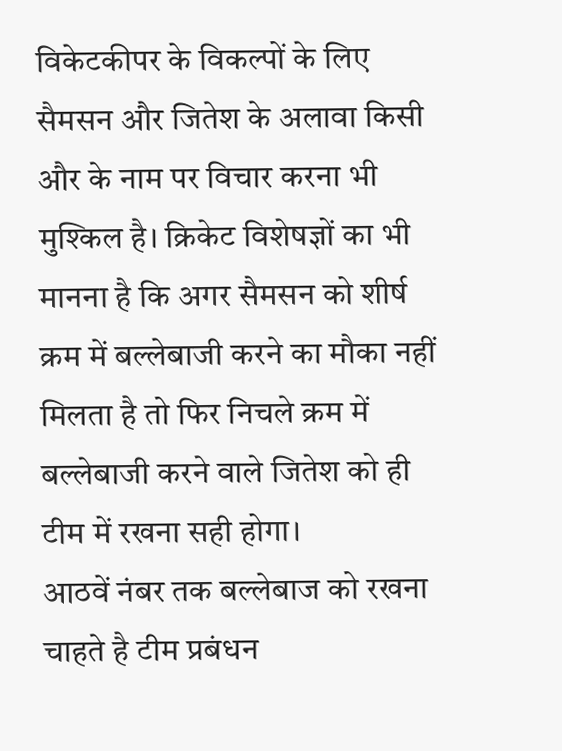विकेटकीपर के विकल्पों के लिए सैमसन और जितेश के अलावा किसी और के नाम पर विचार करना भी मुश्किल है। क्रिकेट विशेषज्ञों का भी मानना है कि अगर सैमसन को शीर्ष क्रम में बल्लेबाजी करने का मौका नहीं मिलता है तो फिर निचले क्रम में बल्लेबाजी करने वाले जितेश को ही टीम में रखना सही होगा।
आठवें नंबर तक बल्लेबाज को रखना चाहते है टीम प्रबंधन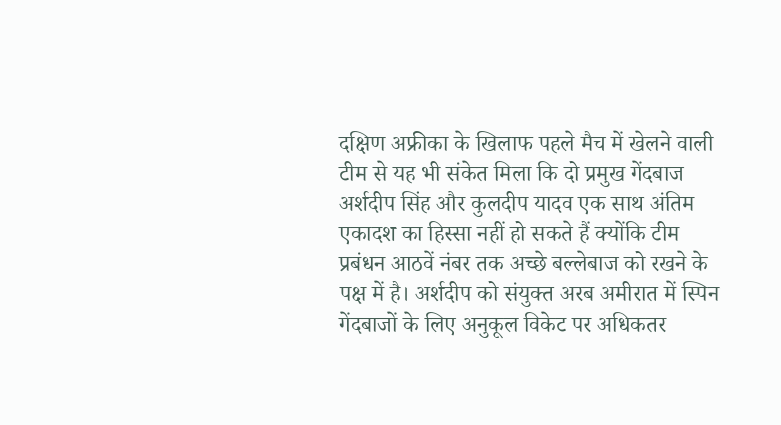दक्षिण अफ्रीका के खिलाफ पहले मैच में खेलने वाली टीम से यह भी संकेत मिला कि दो प्रमुख गेंदबाज अर्शदीप सिंह और कुलदीप यादव एक साथ अंतिम एकादश का हिस्सा नहीं हो सकते हैं क्योंकि टीम प्रबंधन आठवें नंबर तक अच्छे बल्लेबाज को रखने के पक्ष में है। अर्शदीप को संयुक्त अरब अमीरात में स्पिन गेंदबाजों के लिए अनुकूल विकेट पर अधिकतर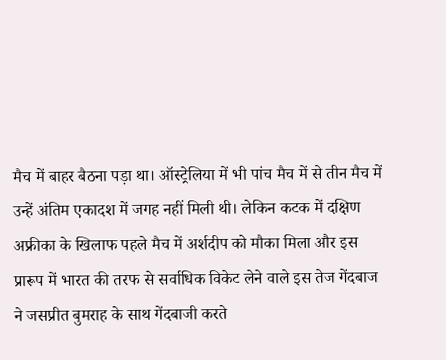मैच में बाहर बैठना पड़ा था। ऑस्ट्रेलिया में भी पांच मैच में से तीन मैच में उन्हें अंतिम एकादश में जगह नहीं मिली थी। लेकिन कटक में दक्षिण अफ्रीका के खिलाफ पहले मैच में अर्शदीप को मौका मिला और इस प्रारूप में भारत की तरफ से सर्वाधिक विकेट लेने वाले इस तेज गेंदबाज ने जसप्रीत बुमराह के साथ गेंदबाजी करते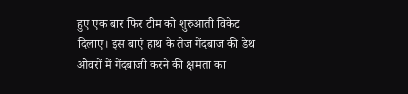हुए एक बार फिर टीम को शुरुआती विकेट दिलाए। इस बाएं हाथ के तेज गेंदबाज की डेथ ओवरों में गेंदबाजी करने की क्षमता का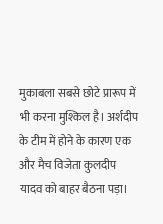मुकाबला सबसे छोटे प्रारूप में भी करना मुश्किल है। अर्शदीप के टीम में होने के कारण एक और मैच विजेता कुलदीप यादव को बाहर बैठना पड़ा।